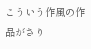こういう作風の作品がさり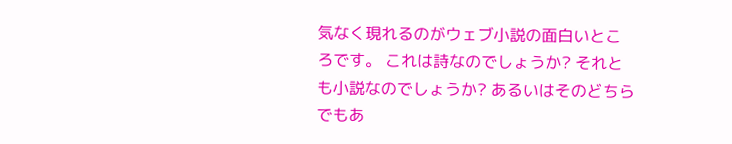気なく現れるのがウェブ小説の面白いところです。 これは詩なのでしょうか? それとも小説なのでしょうか? あるいはそのどちらでもあ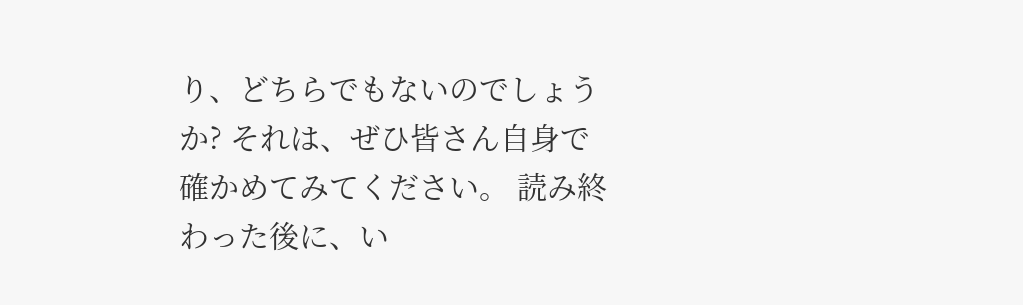り、どちらでもないのでしょうか? それは、ぜひ皆さん自身で確かめてみてください。 読み終わった後に、い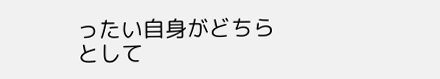ったい自身がどちらとして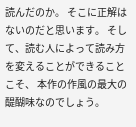読んだのか。 そこに正解はないのだと思います。 そして、読む人によって読み方を変えることができることこそ、 本作の作風の最大の醍醐味なのでしょう。